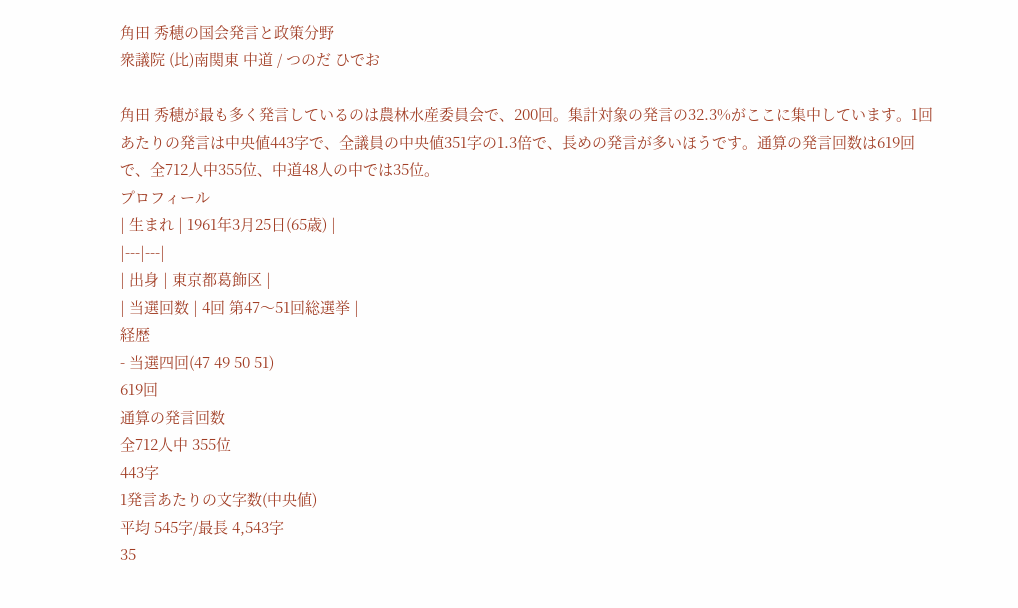角田 秀穂の国会発言と政策分野
衆議院 (比)南関東 中道 / つのだ ひでお

角田 秀穂が最も多く発言しているのは農林水産委員会で、200回。集計対象の発言の32.3%がここに集中しています。1回あたりの発言は中央値443字で、全議員の中央値351字の1.3倍で、長めの発言が多いほうです。通算の発言回数は619回で、全712人中355位、中道48人の中では35位。
プロフィール
| 生まれ | 1961年3月25日(65歳) |
|---|---|
| 出身 | 東京都葛飾区 |
| 当選回数 | 4回 第47〜51回総選挙 |
経歴
- 当選四回(47 49 50 51)
619回
通算の発言回数
全712人中 355位
443字
1発言あたりの文字数(中央値)
平均 545字/最長 4,543字
35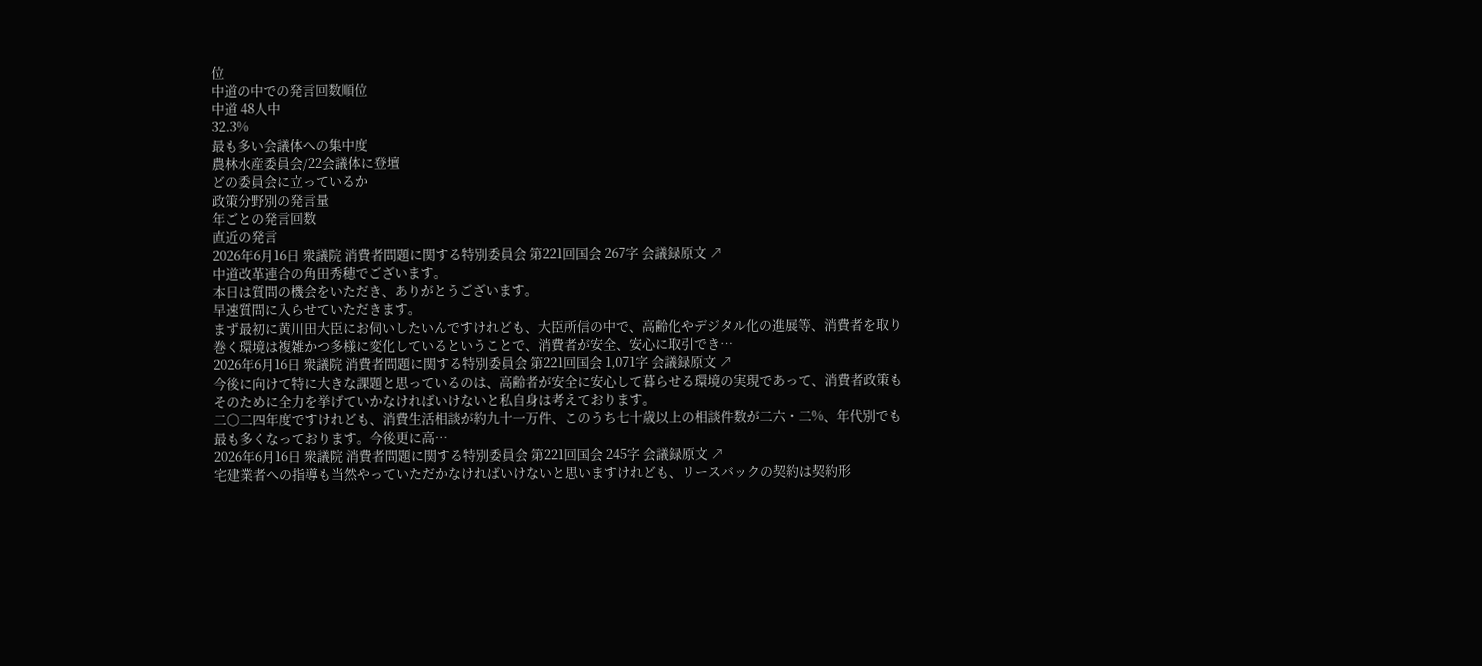位
中道の中での発言回数順位
中道 48人中
32.3%
最も多い会議体への集中度
農林水産委員会/22会議体に登壇
どの委員会に立っているか
政策分野別の発言量
年ごとの発言回数
直近の発言
2026年6月16日 衆議院 消費者問題に関する特別委員会 第221回国会 267字 会議録原文 ↗
中道改革連合の角田秀穂でございます。
本日は質問の機会をいただき、ありがとうございます。
早速質問に入らせていただきます。
まず最初に黄川田大臣にお伺いしたいんですけれども、大臣所信の中で、高齢化やデジタル化の進展等、消費者を取り巻く環境は複雑かつ多様に変化しているということで、消費者が安全、安心に取引でき…
2026年6月16日 衆議院 消費者問題に関する特別委員会 第221回国会 1,071字 会議録原文 ↗
今後に向けて特に大きな課題と思っているのは、高齢者が安全に安心して暮らせる環境の実現であって、消費者政策もそのために全力を挙げていかなければいけないと私自身は考えております。
二〇二四年度ですけれども、消費生活相談が約九十一万件、このうち七十歳以上の相談件数が二六・二%、年代別でも最も多くなっております。今後更に高…
2026年6月16日 衆議院 消費者問題に関する特別委員会 第221回国会 245字 会議録原文 ↗
宅建業者への指導も当然やっていただかなければいけないと思いますけれども、リースバックの契約は契約形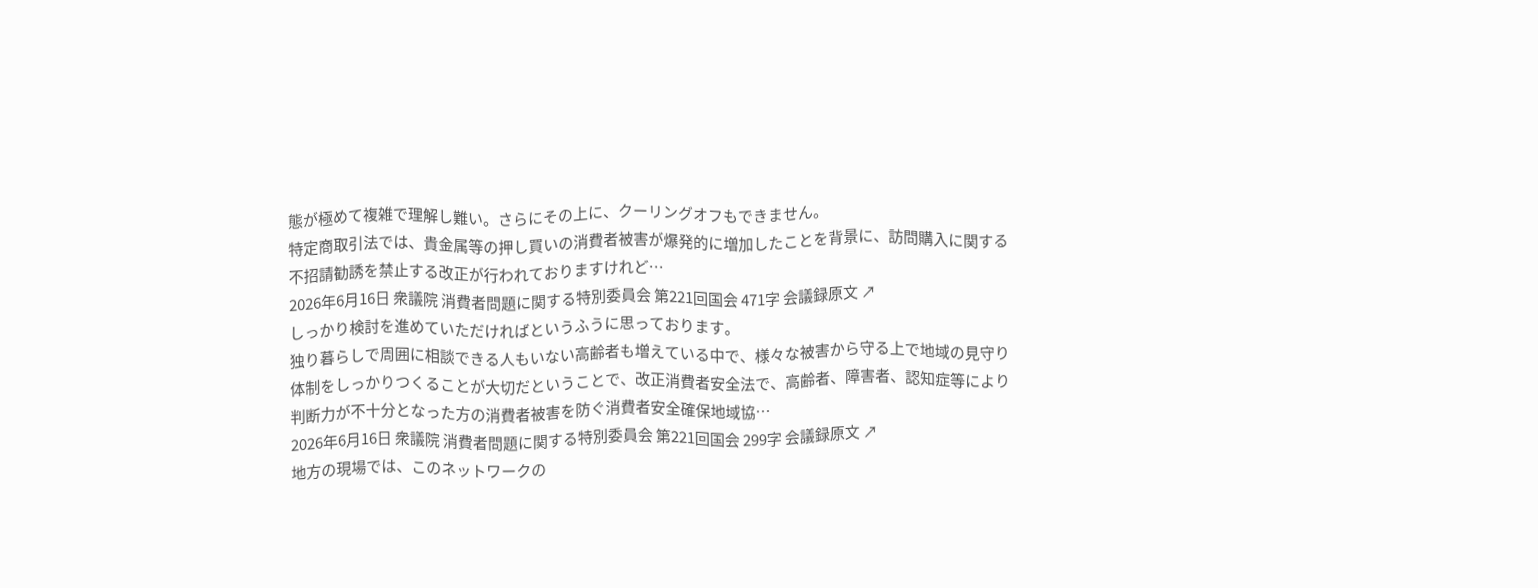態が極めて複雑で理解し難い。さらにその上に、クーリングオフもできません。
特定商取引法では、貴金属等の押し買いの消費者被害が爆発的に増加したことを背景に、訪問購入に関する不招請勧誘を禁止する改正が行われておりますけれど…
2026年6月16日 衆議院 消費者問題に関する特別委員会 第221回国会 471字 会議録原文 ↗
しっかり検討を進めていただければというふうに思っております。
独り暮らしで周囲に相談できる人もいない高齢者も増えている中で、様々な被害から守る上で地域の見守り体制をしっかりつくることが大切だということで、改正消費者安全法で、高齢者、障害者、認知症等により判断力が不十分となった方の消費者被害を防ぐ消費者安全確保地域協…
2026年6月16日 衆議院 消費者問題に関する特別委員会 第221回国会 299字 会議録原文 ↗
地方の現場では、このネットワークの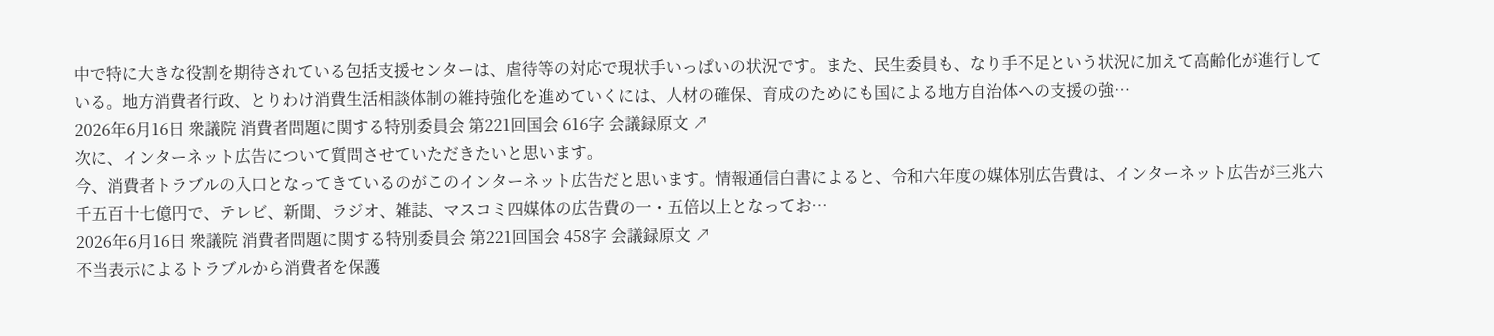中で特に大きな役割を期待されている包括支援センターは、虐待等の対応で現状手いっぱいの状況です。また、民生委員も、なり手不足という状況に加えて高齢化が進行している。地方消費者行政、とりわけ消費生活相談体制の維持強化を進めていくには、人材の確保、育成のためにも国による地方自治体への支援の強…
2026年6月16日 衆議院 消費者問題に関する特別委員会 第221回国会 616字 会議録原文 ↗
次に、インターネット広告について質問させていただきたいと思います。
今、消費者トラブルの入口となってきているのがこのインターネット広告だと思います。情報通信白書によると、令和六年度の媒体別広告費は、インターネット広告が三兆六千五百十七億円で、テレビ、新聞、ラジオ、雑誌、マスコミ四媒体の広告費の一・五倍以上となってお…
2026年6月16日 衆議院 消費者問題に関する特別委員会 第221回国会 458字 会議録原文 ↗
不当表示によるトラブルから消費者を保護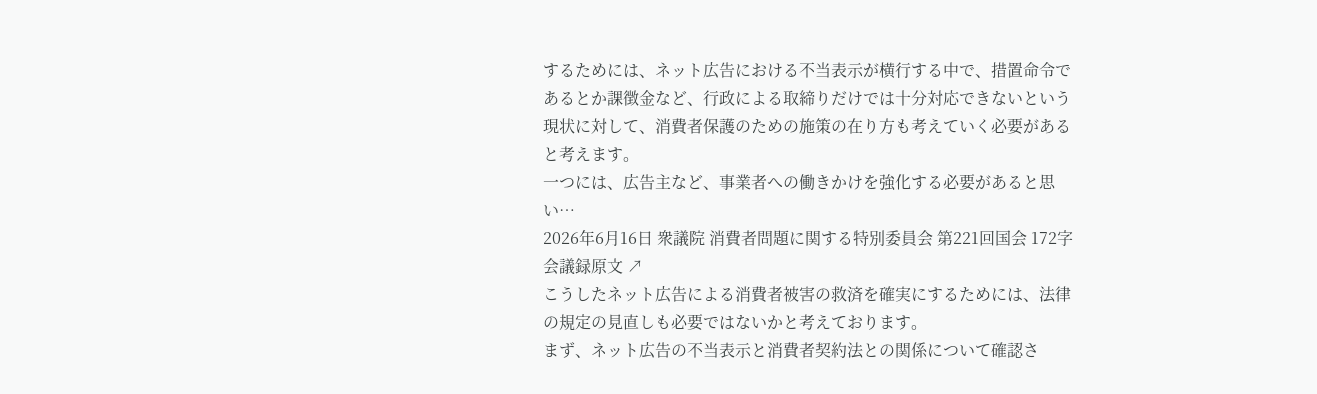するためには、ネット広告における不当表示が横行する中で、措置命令であるとか課徴金など、行政による取締りだけでは十分対応できないという現状に対して、消費者保護のための施策の在り方も考えていく必要があると考えます。
一つには、広告主など、事業者への働きかけを強化する必要があると思い…
2026年6月16日 衆議院 消費者問題に関する特別委員会 第221回国会 172字 会議録原文 ↗
こうしたネット広告による消費者被害の救済を確実にするためには、法律の規定の見直しも必要ではないかと考えております。
まず、ネット広告の不当表示と消費者契約法との関係について確認さ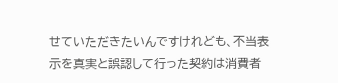せていただきたいんですけれども、不当表示を真実と誤認して行った契約は消費者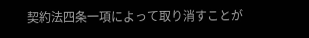契約法四条一項によって取り消すことが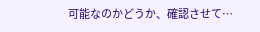可能なのかどうか、確認させて…